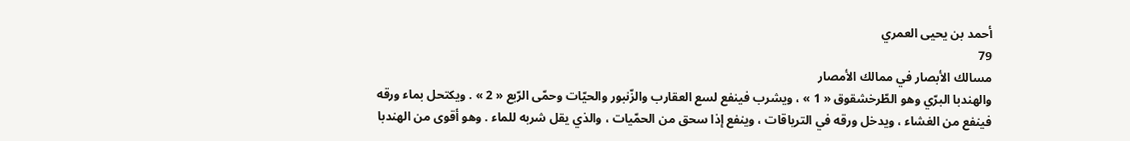أحمد بن يحيى العمري
79
مسالك الأبصار في ممالك الأمصار
والهندبا البرّي وهو الطّرخشقوق « 1 » ، ويشرب فينفع لسع العقارب والزّنبور والحيّات وحمّى الرّبع « 2 » . ويكتحل بماء ورقه فينفع من الغشاء ، ويدخل ورقه في الترياقات ، وينفع إذا سحق من الحمّيات ، والذي يقل شربه للماء . وهو أقوى من الهندبا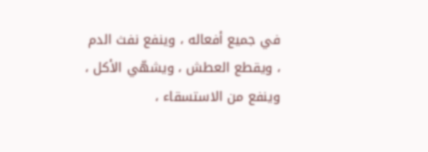في جميع أفعاله ، وينفع نفث الدم ، ويقطع العطش ، ويشهّي الأكل ، وينفع من الاستسقاء ،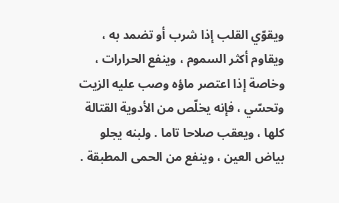ويقوّي القلب إذا شرب أو تضمد به ، ويقاوم أكثر السموم ، وينفع الحرارات ، وخاصة إذا اعتصر ماؤه وصب عليه الزيت وتحسّي ، فإنه يخلّص من الأدوية القتالة كلها ، ويعقب صلاحا تاما . ولبنه يجلو بياض العين ، وينفع من الحمى المطبقة .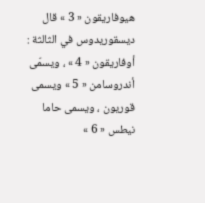هيوفاريقون « 3 » قال ديسقوريدوس في الثالثة : أوفاريقون « 4 » ، ويسمّى أندروسامن « 5 » ويسمى قوريون ، ويسمى حاما نيطس « 6 »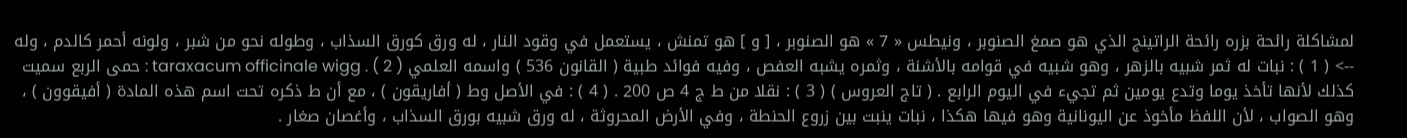لمشاكلة رائحة بزره رائحة الراتينج الذي هو صمغ الصنوبر ، ونيطس « 7 » هو الصنوبر ، [ و ] هو تمنش ، يستعمل في وقود النار ، له ورق كورق السذاب ، وطوله نحو من شبر ، ولونه أحمر كالدم ، وله
--> ( 1 ) : نبات له ثمر شبيه بالزهر ، وهو شبيه في قوامه بالأشنة ، وثمره يشبه العفص ، وفيه فوائد طبية ( القانون 536 ) واسمه العلمي taraxacum officinale wigg . ( 2 ) : حمى الربع سميت كذلك لأنها تأخذ يوما وتدع يومين ثم تجيء في اليوم الرابع . ( تاج العروس ) ( 3 ) : نقلا من ط ج 4 ص 200 . ( 4 ) : في الأصل وط ( أفاريقون ) ، مع أن ط ذكره تحت اسم هذه المادة ( أفيقوون ) ، وهو الصواب ، لأن اللفظ مأخوذ عن اليونانية وهو فيها هكذا ، نبات ينبت بين زروع الحنطة ، وفي الأرض المحروثة ، له ورق شبيه بورق السذاب ، وأغصان صغار .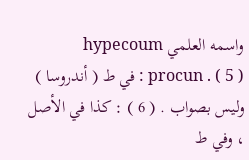واسمه العلمي hypecoum procun . ( 5 ) : في ط ( أندروسا ) وليس بصواب . ( 6 ) : كذا في الأصل ، وفي ط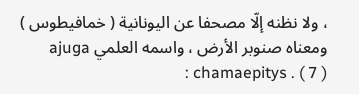، ولا نظنه إلّا مصحفا عن اليونانية ( خمافيطوس ) ومعناه صنوبر الأرض ، واسمه العلمي ajuga chamaepitys . ( 7 ) :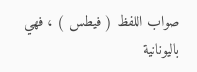صواب اللفظ ( فيطس ) ، فهي باليونانية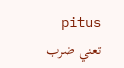pitus تعني ضرب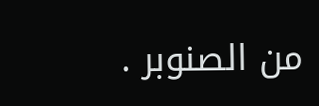من الصنوبر .